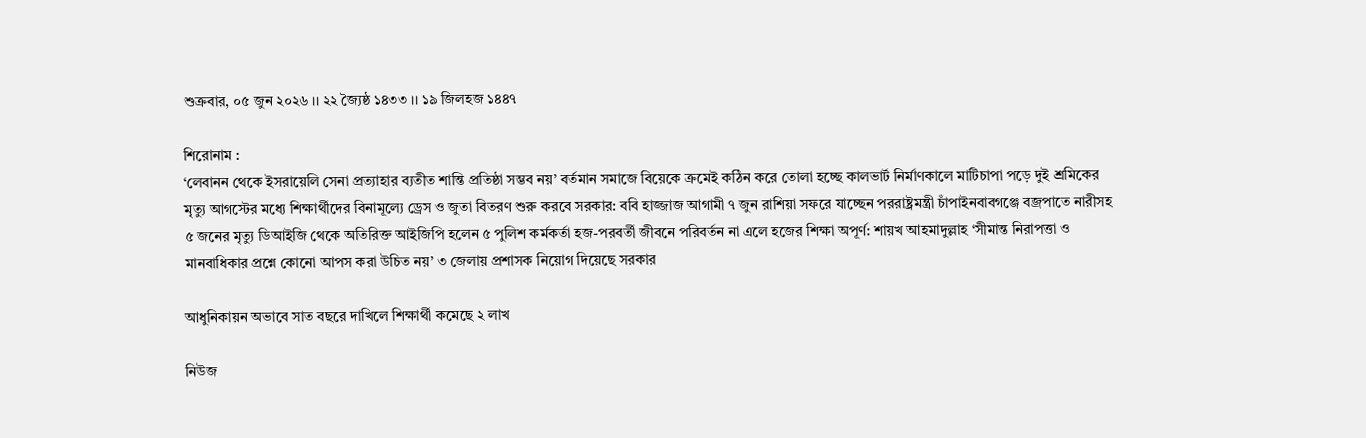শুক্রবার, ০৫ জুন ২০২৬ ।। ২২ জ্যৈষ্ঠ ১৪৩৩ ।। ১৯ জিলহজ ১৪৪৭

শিরোনাম :
‘লেবানন থেকে ইসরায়েলি সেনা প্রত্যাহার ব্যতীত শান্তি প্রতিষ্ঠা সম্ভব নয়’ বর্তমান সমাজে বিয়েকে ক্রমেই কঠিন করে তোলা হচ্ছে কালভার্ট নির্মাণকালে মাটিচাপা পড়ে দুই শ্রমিকের মৃত্যু আগস্টের মধ্যে শিক্ষার্থীদের বিনামূল্যে ড্রেস ও জুতা বিতরণ শুরু করবে সরকার: ববি হাজ্জাজ আগামী ৭ জুন রাশিয়া সফরে যাচ্ছেন পররাষ্ট্রমন্ত্রী চাঁপাইনবাবগঞ্জে বজ্রপাতে নারীসহ ৫ জনের মৃত্যু ডিআইজি থেকে অতিরিক্ত আইজিপি হলেন ৫ পুলিশ কর্মকর্তা হজ-পরবর্তী জীবনে পরিবর্তন না এলে হজের শিক্ষা অপূর্ণ: শায়খ আহমাদুল্লাহ ‘সীমান্ত নিরাপত্তা ও মানবাধিকার প্রশ্নে কোনো আপস করা উচিত নয়’ ৩ জেলায় প্রশাসক নিয়োগ দিয়েছে সরকার

আধুনিকায়ন অভাবে সাত বছরে দাখিলে শিক্ষার্থী কমেছে ২ লাখ

নিউজ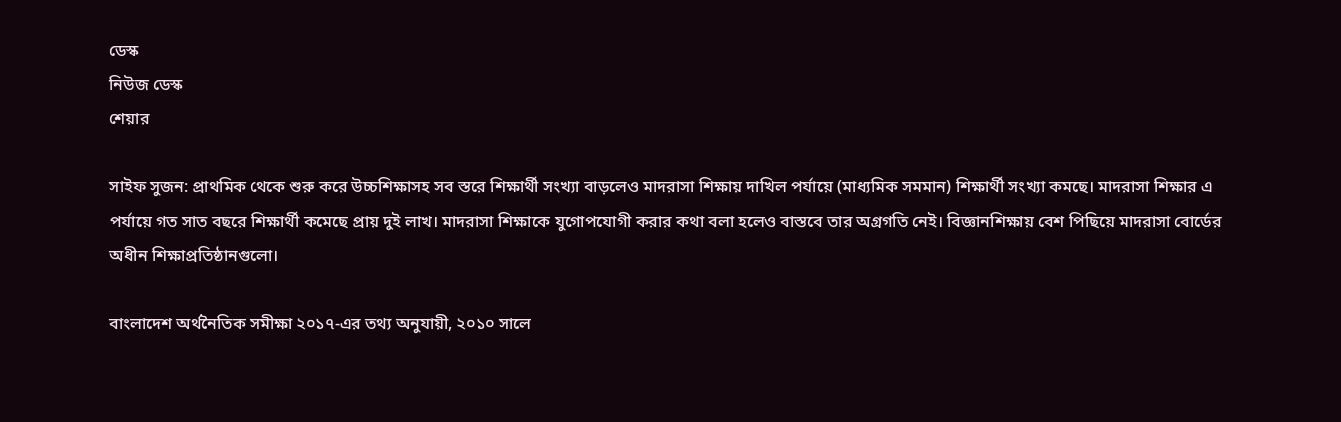ডেস্ক
নিউজ ডেস্ক
শেয়ার

সাইফ সুজন: প্রাথমিক থেকে শুরু করে উচ্চশিক্ষাসহ সব স্তরে শিক্ষার্থী সংখ্যা বাড়লেও মাদরাসা শিক্ষায় দাখিল পর্যায়ে (মাধ্যমিক সমমান) শিক্ষার্থী সংখ্যা কমছে। মাদরাসা শিক্ষার এ পর্যায়ে গত সাত বছরে শিক্ষার্থী কমেছে প্রায় দুই লাখ। মাদরাসা শিক্ষাকে যুগোপযোগী করার কথা বলা হলেও বাস্তবে তার অগ্রগতি নেই। বিজ্ঞানশিক্ষায় বেশ পিছিয়ে মাদরাসা বোর্ডের অধীন শিক্ষাপ্রতিষ্ঠানগুলো।

বাংলাদেশ অর্থনৈতিক সমীক্ষা ২০১৭-এর তথ্য অনুযায়ী, ২০১০ সালে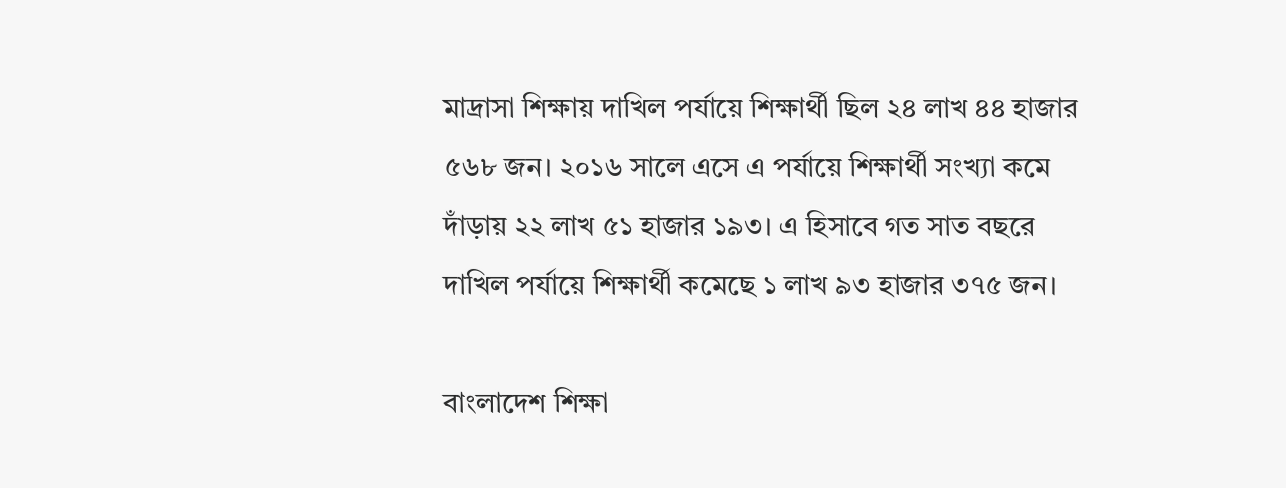মাদ্রাসা শিক্ষায় দাখিল পর্যায়ে শিক্ষার্থী ছিল ২৪ লাখ ৪৪ হাজার ৫৬৮ জন। ২০১৬ সালে এসে এ পর্যায়ে শিক্ষার্থী সংখ্যা কমে দাঁড়ায় ২২ লাখ ৫১ হাজার ১৯৩। এ হিসাবে গত সাত বছরে দাখিল পর্যায়ে শিক্ষার্থী কমেছে ১ লাখ ৯৩ হাজার ৩৭৫ জন।

বাংলাদেশ শিক্ষা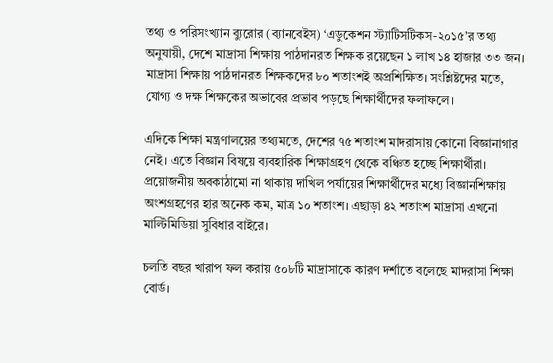তথ্য ও পরিসংখ্যান ব্যুরোর (ব্যানবেইস) ‘এডুকেশন স্ট্যাটিসটিকস-২০১৫’র তথ্য অনুযায়ী, দেশে মাদ্রাসা শিক্ষায় পাঠদানরত শিক্ষক রয়েছেন ১ লাখ ১৪ হাজার ৩৩ জন। মাদ্রাসা শিক্ষায় পাঠদানরত শিক্ষকদের ৮০ শতাংশই অপ্রশিক্ষিত। সংশ্লিষ্টদের মতে, যোগ্য ও দক্ষ শিক্ষকের অভাবের প্রভাব পড়ছে শিক্ষার্থীদের ফলাফলে।

এদিকে শিক্ষা মন্ত্রণালয়ের তথ্যমতে, দেশের ৭৫ শতাংশ মাদরাসায় কোনো বিজ্ঞানাগার নেই। এতে বিজ্ঞান বিষয়ে ব্যবহারিক শিক্ষাগ্রহণ থেকে বঞ্চিত হচ্ছে শিক্ষার্থীরা। প্রয়োজনীয় অবকাঠামো না থাকায় দাখিল পর্যায়ের শিক্ষার্থীদের মধ্যে বিজ্ঞানশিক্ষায় অংশগ্রহণের হার অনেক কম, মাত্র ১০ শতাংশ। এছাড়া ৪২ শতাংশ মাদ্রাসা এখনো মাল্টিমিডিয়া সুবিধার বাইরে।

চলতি বছর খারাপ ফল করায় ৫০৮টি মাদ্রাসাকে কারণ দর্শাতে বলেছে মাদরাসা শিক্ষা বোর্ড।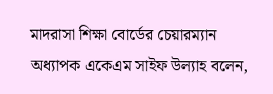মাদরাসা শিক্ষা বোর্ডের চেয়ারম্যান অধ্যাপক একেএম সাইফ উল্যাহ বলেন,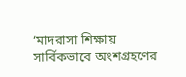‘মাদরাসা শিক্ষায় সার্বিকভাবে অংশগ্রহণের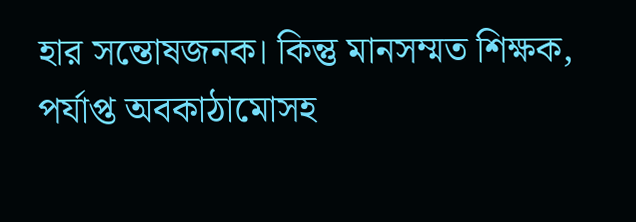হার সন্তোষজনক। কিন্তু মানসম্মত শিক্ষক, পর্যাপ্ত অবকাঠামোসহ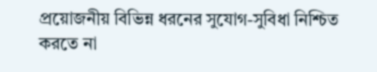প্রয়োজনীয় বিভিন্ন ধরনের সুযোগ-সুবিধা নিশ্চিত করতে না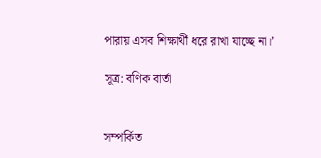পারায় এসব শিক্ষার্থী ধরে রাখা যাচ্ছে না।’

সূত্র: বণিক বার্তা


সম্পর্কিত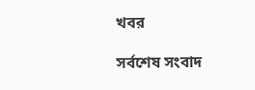খবর

সর্বশেষ সংবাদ